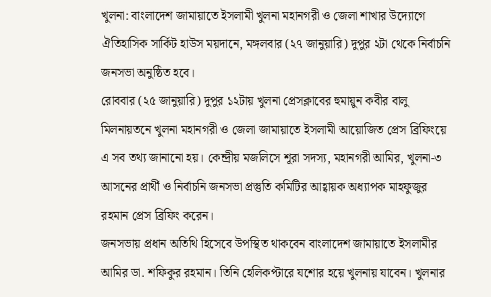খুলনা: বাংলাদেশ জামায়াতে ইসলামী খুলনা মহানগরী ও জেলা শাখার উদ্যোগে ঐতিহাসিক সার্কিট হাউস ময়দানে, মঙ্গলবার (২৭ জানুয়ারি) দুপুর ২টা থেকে নির্বাচনি জনসভা অনুষ্ঠিত হবে।
রোববার (২৫ জানুয়ারি) দুপুর ১২টায় খুলনা প্রেসক্লাবের হুমায়ুন কবীর বালু মিলনায়তনে খুলনা মহানগরী ও জেলা জামায়াতে ইসলামী আয়োজিত প্রেস ব্রিফিংয়ে এ সব তথ্য জানানো হয়। কেন্দ্রীয় মজলিসে শূরা সদস্য, মহানগরী আমির, খুলনা-৩ আসনের প্রার্থী ও নির্বাচনি জনসভা প্রস্তুতি কমিটির আহ্বায়ক অধ্যাপক মাহফুজুর রহমান প্রেস ব্রিফিং করেন।
জনসভায় প্রধান অতিথি হিসেবে উপস্থিত থাকবেন বাংলাদেশ জামায়াতে ইসলামীর আমির ডা. শফিকুর রহমান। তিনি হেলিকপ্টারে যশোর হয়ে খুলনায় যাবেন। খুলনার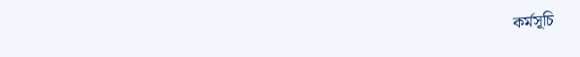কর্মসূচি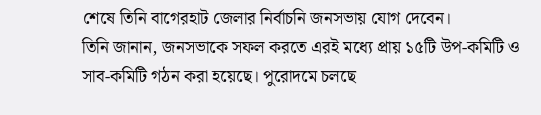শেষে তিনি বাগেরহাট জেলার নির্বাচনি জনসভায় যোগ দেবেন।
তিনি জানান, জনসভাকে সফল করতে এরই মধ্যে প্রায় ১৫টি উপ-কমিটি ও সাব-কমিটি গঠন করা হয়েছে। পুরোদমে চলছে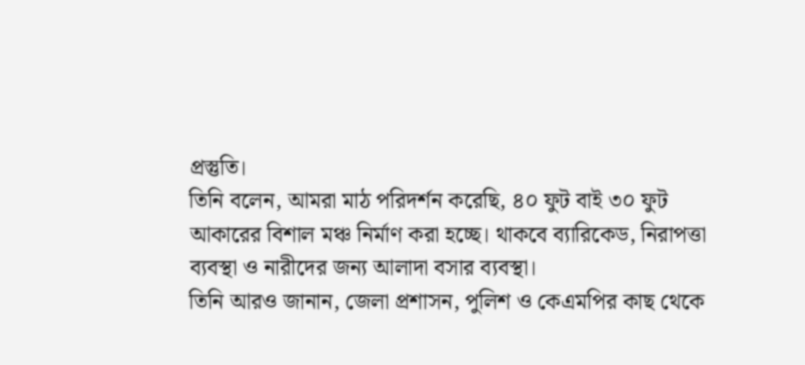প্রস্তুতি।
তিনি বলেন, আমরা মাঠ পরিদর্শন করেছি, ৪০ ফুট বাই ৩০ ফুট আকারের বিশাল মঞ্চ নির্মাণ করা হচ্ছে। থাকবে ব্যারিকেড, নিরাপত্তা ব্যবস্থা ও নারীদের জন্য আলাদা বসার ব্যবস্থা।
তিনি আরও জানান, জেলা প্রশাসন, পুলিশ ও কেএমপির কাছ থেকে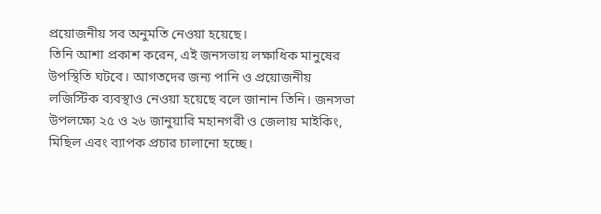প্রয়োজনীয় সব অনুমতি নেওয়া হয়েছে।
তিনি আশা প্রকাশ করেন, এই জনসভায় লক্ষাধিক মানুষের উপস্থিতি ঘটবে। আগতদের জন্য পানি ও প্রয়োজনীয় লজিস্টিক ব্যবস্থাও নেওয়া হয়েছে বলে জানান তিনি। জনসভা উপলক্ষ্যে ২৫ ও ২৬ জানুয়ারি মহানগরী ও জেলায় মাইকিং, মিছিল এবং ব্যাপক প্রচার চালানো হচ্ছে।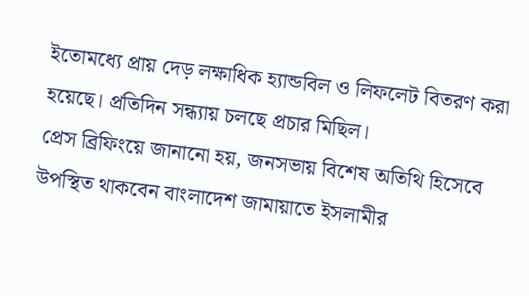ইতোমধ্যে প্রায় দেড় লক্ষাধিক হ্যান্ডবিল ও লিফলেট বিতরণ করা হয়েছে। প্রতিদিন সন্ধ্যায় চলছে প্রচার মিছিল।
প্রেস ব্রিফিংয়ে জানানো হয়, জনসভায় বিশেষ অতিথি হিসেবে উপস্থিত থাকবেন বাংলাদেশ জামায়াতে ইসলামীর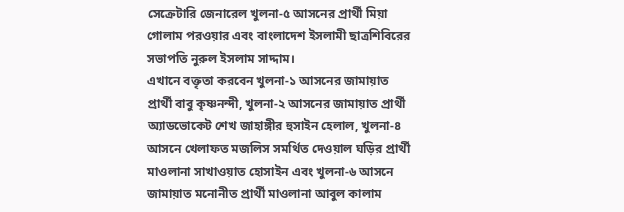সেক্রেটারি জেনারেল খুলনা-৫ আসনের প্রার্থী মিয়া গোলাম পরওয়ার এবং বাংলাদেশ ইসলামী ছাত্রশিবিরের সভাপতি নুরুল ইসলাম সাদ্দাম।
এখানে বক্তৃতা করবেন খুলনা-১ আসনের জামায়াত প্রার্থী বাবু কৃষ্ণনন্দী, খুলনা-২ আসনের জামায়াত প্রার্থী অ্যাডভোকেট শেখ জাহাঙ্গীর হুসাইন হেলাল, খুলনা-৪ আসনে খেলাফত মজলিস সমর্থিত দেওয়াল ঘড়ির প্রার্থী মাওলানা সাখাওয়াত হোসাইন এবং খুলনা-৬ আসনে জামায়াত মনোনীত প্রার্থী মাওলানা আবুল কালাম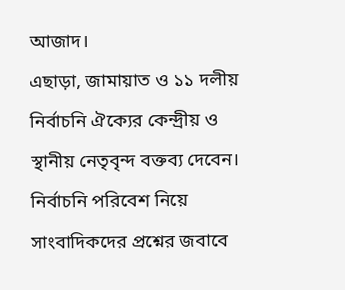আজাদ।
এছাড়া, জামায়াত ও ১১ দলীয় নির্বাচনি ঐক্যের কেন্দ্রীয় ও স্থানীয় নেতৃবৃন্দ বক্তব্য দেবেন।
নির্বাচনি পরিবেশ নিয়ে সাংবাদিকদের প্রশ্নের জবাবে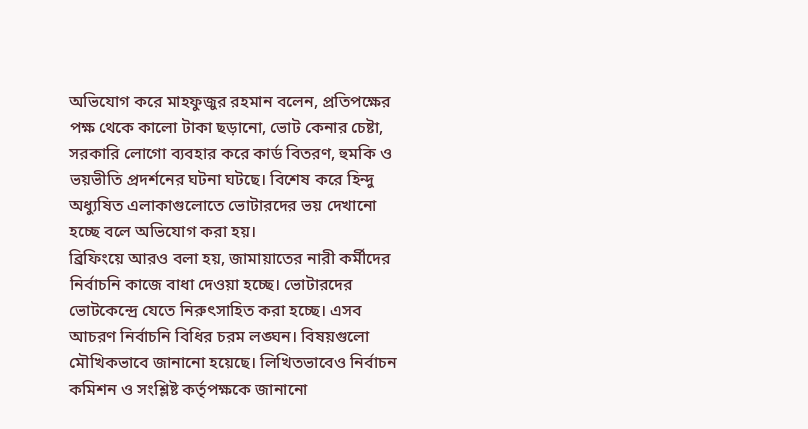অভিযোগ করে মাহফুজুর রহমান বলেন, প্রতিপক্ষের পক্ষ থেকে কালো টাকা ছড়ানো, ভোট কেনার চেষ্টা, সরকারি লোগো ব্যবহার করে কার্ড বিতরণ, হুমকি ও ভয়ভীতি প্রদর্শনের ঘটনা ঘটছে। বিশেষ করে হিন্দু অধ্যুষিত এলাকাগুলোতে ভোটারদের ভয় দেখানো হচ্ছে বলে অভিযোগ করা হয়।
ব্রিফিংয়ে আরও বলা হয়, জামায়াতের নারী কর্মীদের নির্বাচনি কাজে বাধা দেওয়া হচ্ছে। ভোটারদের ভোটকেন্দ্রে যেতে নিরুৎসাহিত করা হচ্ছে। এসব আচরণ নির্বাচনি বিধির চরম লঙ্ঘন। বিষয়গুলো মৌখিকভাবে জানানো হয়েছে। লিখিতভাবেও নির্বাচন কমিশন ও সংশ্লিষ্ট কর্তৃপক্ষকে জানানো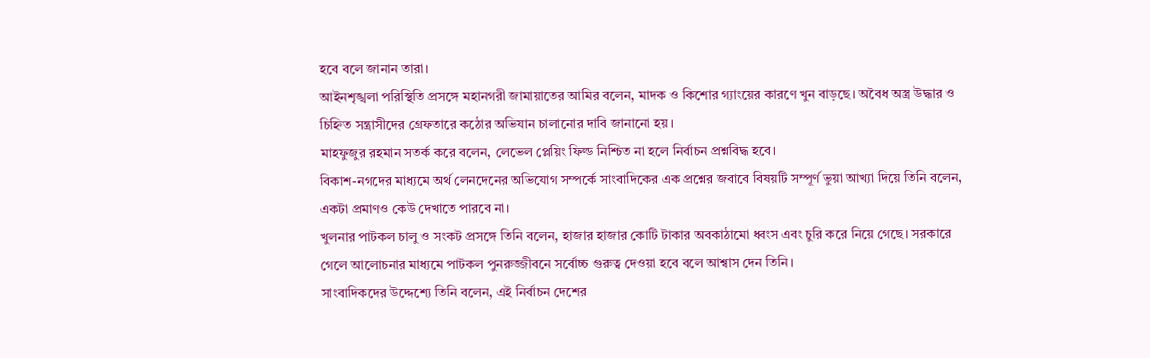হবে বলে জানান তারা।
আইনশৃঙ্খলা পরিস্থিতি প্রসঙ্গে মহানগরী জামায়াতের আমির বলেন, মাদক ও কিশোর গ্যাংয়ের কারণে খুন বাড়ছে। অবৈধ অস্ত্র উদ্ধার ও চিহ্নিত সন্ত্রাসীদের গ্রেফতারে কঠোর অভিযান চালানোর দাবি জানানো হয়।
মাহফুজুর রহমান সতর্ক করে বলেন, লেভেল প্লেয়িং ফিল্ড নিশ্চিত না হলে নির্বাচন প্রশ্নবিদ্ধ হবে।
বিকাশ-নগদের মাধ্যমে অর্থ লেনদেনের অভিযোগ সম্পর্কে সাংবাদিকের এক প্রশ্নের জবাবে বিষয়টি সম্পূর্ণ ভুয়া আখ্যা দিয়ে তিনি বলেন, একটা প্রমাণও কেউ দেখাতে পারবে না।
খুলনার পাটকল চালু ও সংকট প্রসঙ্গে তিনি বলেন, হাজার হাজার কোটি টাকার অবকাঠামো ধ্বংস এবং চুরি করে নিয়ে গেছে। সরকারে গেলে আলোচনার মাধ্যমে পাটকল পুনরুজ্জীবনে সর্বোচ্চ গুরুত্ব দেওয়া হবে বলে আশ্বাস দেন তিনি।
সাংবাদিকদের উদ্দেশ্যে তিনি বলেন, এই নির্বাচন দেশের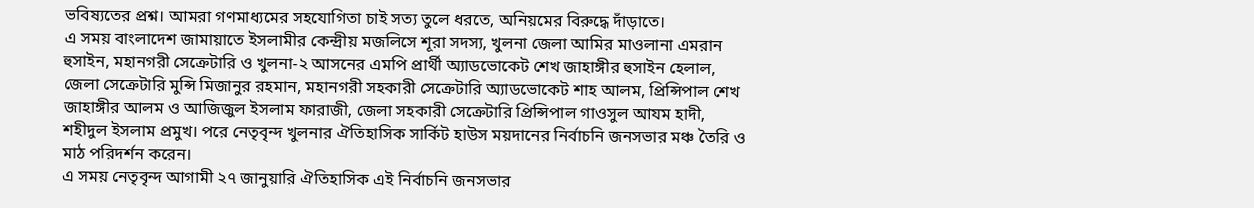ভবিষ্যতের প্রশ্ন। আমরা গণমাধ্যমের সহযোগিতা চাই সত্য তুলে ধরতে, অনিয়মের বিরুদ্ধে দাঁড়াতে।
এ সময় বাংলাদেশ জামায়াতে ইসলামীর কেন্দ্রীয় মজলিসে শূরা সদস্য, খুলনা জেলা আমির মাওলানা এমরান হুসাইন, মহানগরী সেক্রেটারি ও খুলনা-২ আসনের এমপি প্রার্থী অ্যাডভোকেট শেখ জাহাঙ্গীর হুসাইন হেলাল, জেলা সেক্রেটারি মুন্সি মিজানুর রহমান, মহানগরী সহকারী সেক্রেটারি অ্যাডভোকেট শাহ আলম, প্রিন্সিপাল শেখ জাহাঙ্গীর আলম ও আজিজুল ইসলাম ফারাজী, জেলা সহকারী সেক্রেটারি প্রিন্সিপাল গাওসুল আযম হাদী, শহীদুল ইসলাম প্রমুখ। পরে নেতৃবৃন্দ খুলনার ঐতিহাসিক সার্কিট হাউস ময়দানের নির্বাচনি জনসভার মঞ্চ তৈরি ও মাঠ পরিদর্শন করেন।
এ সময় নেতৃবৃন্দ আগামী ২৭ জানুয়ারি ঐতিহাসিক এই নির্বাচনি জনসভার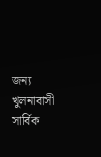জন্য খুলনাবাসী সার্বিক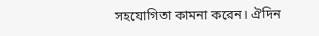সহযোগিতা কামনা করেন। ঐদিন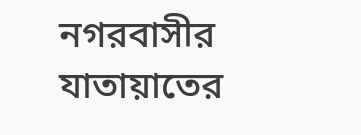নগরবাসীর যাতায়াতের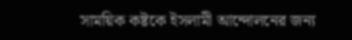সাময়িক কষ্টকে ইসলামী আন্দোলনের জন্য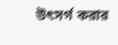উৎসর্গ করার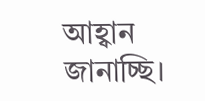আহ্বান জানাচ্ছি।